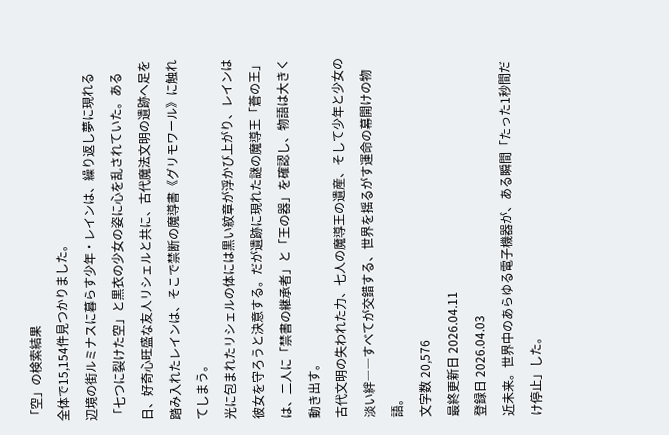「空」の検索結果
全体で15,154件見つかりました。
辺境の街ルミナスに暮らす少年・レインは、繰り返し夢に現れる「七つに裂けた空」と黒衣の少女の姿に心を乱されていた。ある日、好奇心旺盛な友人リシェルと共に、古代魔法文明の遺跡へ足を踏み入れたレインは、そこで禁断の魔導書《グリモワール》に触れてしまう。
光に包まれたリシェルの体には黒い紋章が浮かび上がり、レインは彼女を守ろうと決意する。だが遺跡に現れた謎の魔導王「蒼の王」は、二人に「禁書の継承者」と「王の器」を確認し、物語は大きく動き出す。
古代文明の失われた力、七人の魔導王の遺産、そして少年と少女の淡い絆――すべてが交錯する、世界を揺るがす運命の幕開けの物語。
文字数 20,576
最終更新日 2026.04.11
登録日 2026.04.03
近未来。世界中のあらゆる電子機器が、ある瞬間「たった1秒間だけ停止」した。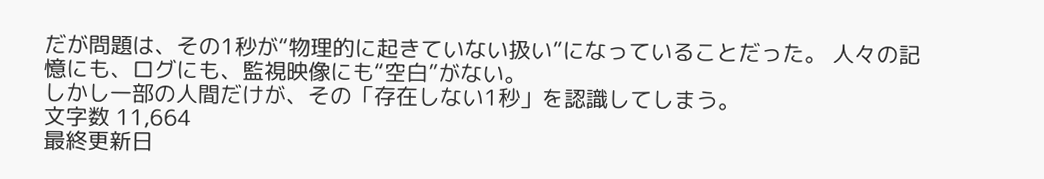だが問題は、その1秒が“物理的に起きていない扱い”になっていることだった。 人々の記憶にも、ログにも、監視映像にも“空白”がない。
しかし一部の人間だけが、その「存在しない1秒」を認識してしまう。
文字数 11,664
最終更新日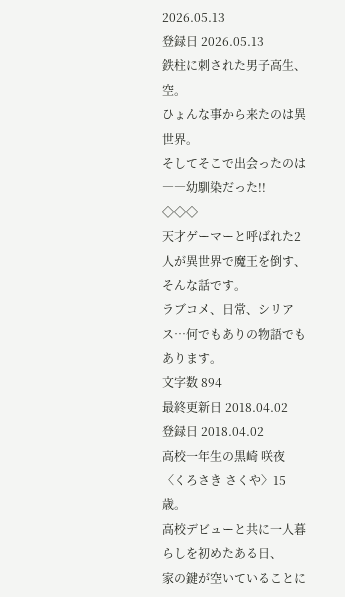2026.05.13
登録日 2026.05.13
鉄柱に刺された男子高生、空。
ひょんな事から来たのは異世界。
そしてそこで出会ったのは――幼馴染だった!!
◇◇◇
天才ゲーマーと呼ばれた2人が異世界で魔王を倒す、そんな話です。
ラブコメ、日常、シリアス…何でもありの物語でもあります。
文字数 894
最終更新日 2018.04.02
登録日 2018.04.02
高校一年生の黒崎 咲夜〈くろさき さくや〉15歳。
高校デビューと共に一人暮らしを初めたある日、
家の鍵が空いていることに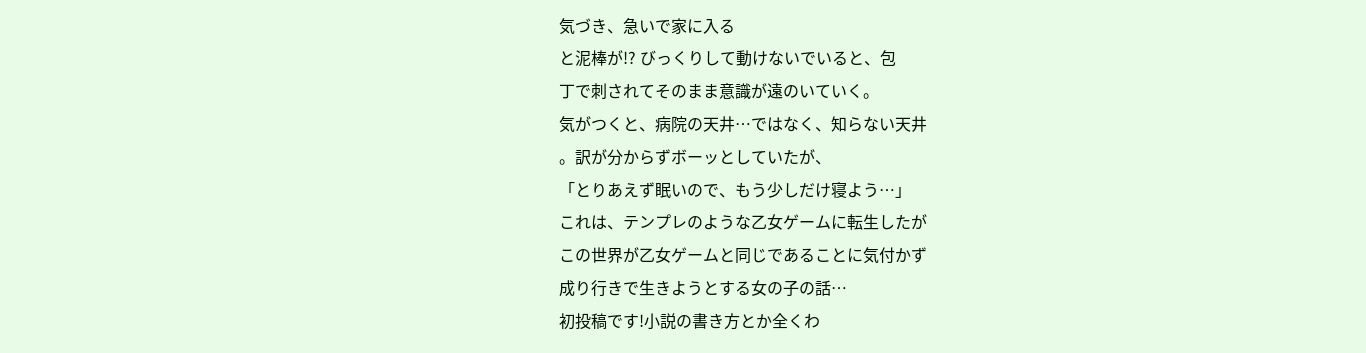気づき、急いで家に入る
と泥棒が!? びっくりして動けないでいると、包
丁で刺されてそのまま意識が遠のいていく。
気がつくと、病院の天井…ではなく、知らない天井
。訳が分からずボーッとしていたが、
「とりあえず眠いので、もう少しだけ寝よう…」
これは、テンプレのような乙女ゲームに転生したが
この世界が乙女ゲームと同じであることに気付かず
成り行きで生きようとする女の子の話…
初投稿です!小説の書き方とか全くわ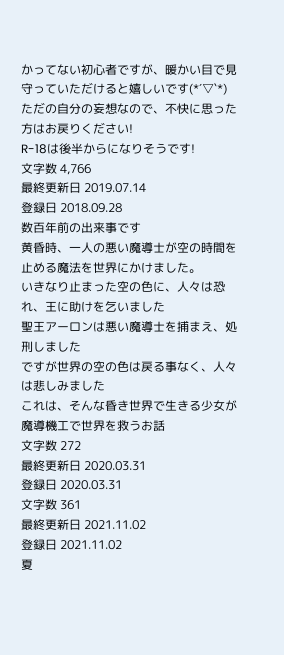かってない初心者ですが、暖かい目で見守っていただけると嬉しいです(*´▽`*)
ただの自分の妄想なので、不快に思った方はお戻りください!
R-18は後半からになりそうです!
文字数 4,766
最終更新日 2019.07.14
登録日 2018.09.28
数百年前の出来事です
黄昏時、一人の悪い魔導士が空の時間を止める魔法を世界にかけました。
いきなり止まった空の色に、人々は恐れ、王に助けを乞いました
聖王アーロンは悪い魔導士を捕まえ、処刑しました
ですが世界の空の色は戻る事なく、人々は悲しみました
これは、そんな昏き世界で生きる少女が魔導機工で世界を救うお話
文字数 272
最終更新日 2020.03.31
登録日 2020.03.31
文字数 361
最終更新日 2021.11.02
登録日 2021.11.02
夏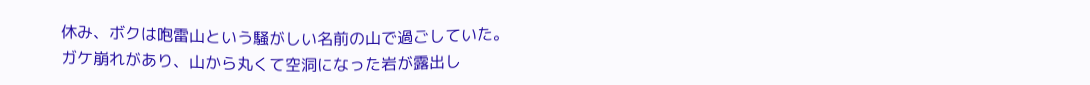休み、ボクは咆雷山という騒がしい名前の山で過ごしていた。
ガケ崩れがあり、山から丸くて空洞になった岩が露出し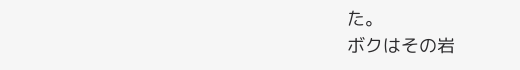た。
ボクはその岩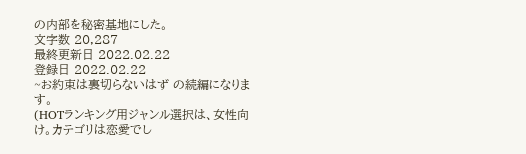の内部を秘密基地にした。
文字数 20,287
最終更新日 2022.02.22
登録日 2022.02.22
~お約束は裏切らないはず の続編になります。
(HOTランキング用ジャンル選択は、女性向け。カテゴリは恋愛でし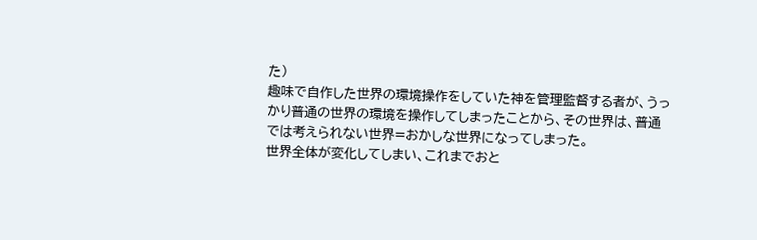た)
趣味で自作した世界の環境操作をしていた神を管理監督する者が、うっかり普通の世界の環境を操作してしまったことから、その世界は、普通では考えられない世界=おかしな世界になってしまった。
世界全体が変化してしまい、これまでおと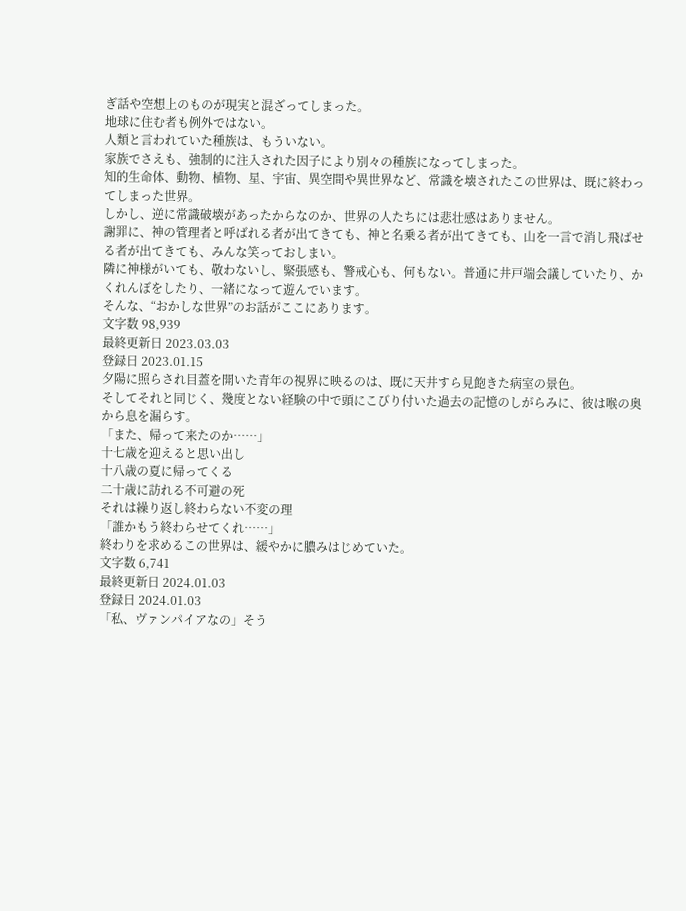ぎ話や空想上のものが現実と混ざってしまった。
地球に住む者も例外ではない。
人類と言われていた種族は、もういない。
家族でさえも、強制的に注入された因子により別々の種族になってしまった。
知的生命体、動物、植物、星、宇宙、異空間や異世界など、常識を壊されたこの世界は、既に終わってしまった世界。
しかし、逆に常識破壊があったからなのか、世界の人たちには悲壮感はありません。
謝罪に、神の管理者と呼ばれる者が出てきても、神と名乗る者が出てきても、山を一言で消し飛ばせる者が出てきても、みんな笑っておしまい。
隣に神様がいても、敬わないし、緊張感も、警戒心も、何もない。普通に井戸端会議していたり、かくれんぼをしたり、一緒になって遊んでいます。
そんな、“おかしな世界”のお話がここにあります。
文字数 98,939
最終更新日 2023.03.03
登録日 2023.01.15
夕陽に照らされ目蓋を開いた青年の視界に映るのは、既に天井すら見飽きた病室の景色。
そしてそれと同じく、幾度とない経験の中で頭にこびり付いた過去の記憶のしがらみに、彼は喉の奥から息を漏らす。
「また、帰って来たのか……」
十七歳を迎えると思い出し
十八歳の夏に帰ってくる
二十歳に訪れる不可避の死
それは繰り返し終わらない不変の理
「誰かもう終わらせてくれ……」
終わりを求めるこの世界は、緩やかに膿みはじめていた。
文字数 6,741
最終更新日 2024.01.03
登録日 2024.01.03
「私、ヴァンパイアなの」そう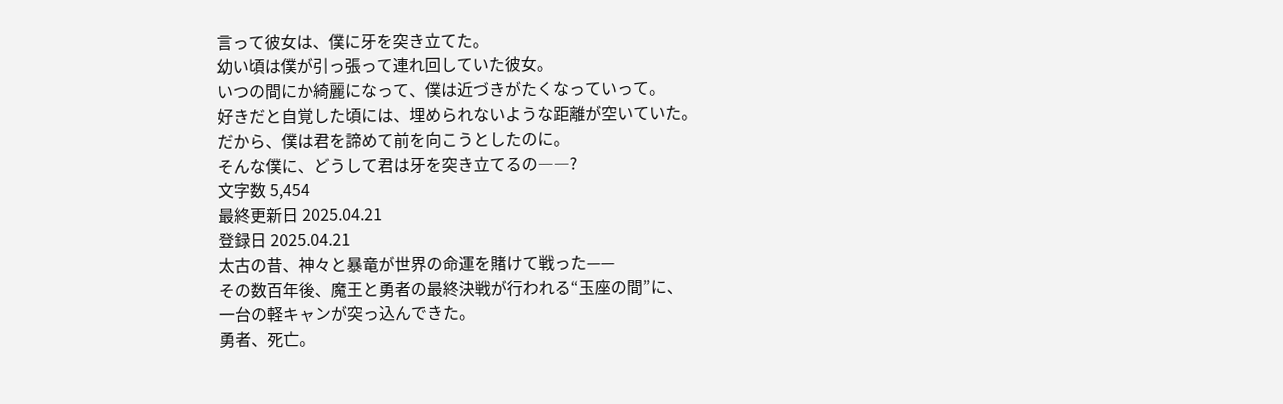言って彼女は、僕に牙を突き立てた。
幼い頃は僕が引っ張って連れ回していた彼女。
いつの間にか綺麗になって、僕は近づきがたくなっていって。
好きだと自覚した頃には、埋められないような距離が空いていた。
だから、僕は君を諦めて前を向こうとしたのに。
そんな僕に、どうして君は牙を突き立てるの――?
文字数 5,454
最終更新日 2025.04.21
登録日 2025.04.21
太古の昔、神々と暴竜が世界の命運を賭けて戦った——
その数百年後、魔王と勇者の最終決戦が行われる“玉座の間”に、
一台の軽キャンが突っ込んできた。
勇者、死亡。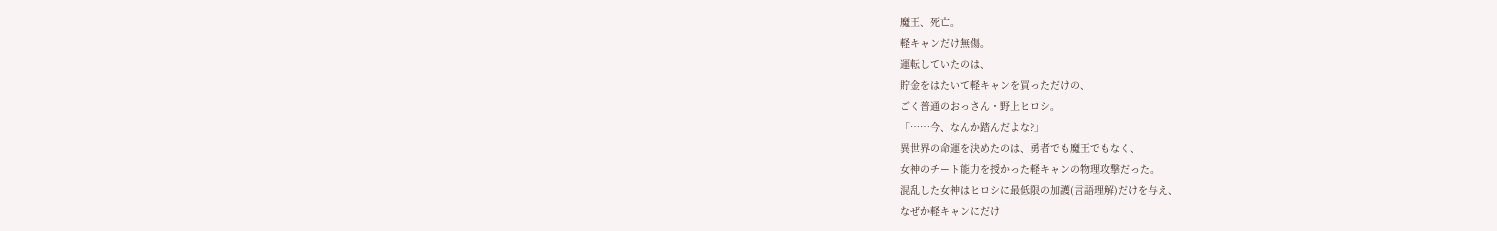魔王、死亡。
軽キャンだけ無傷。
運転していたのは、
貯金をはたいて軽キャンを買っただけの、
ごく普通のおっさん・野上ヒロシ。
「……今、なんか踏んだよな?」
異世界の命運を決めたのは、勇者でも魔王でもなく、
女神のチート能力を授かった軽キャンの物理攻撃だった。
混乱した女神はヒロシに最低限の加護(言語理解)だけを与え、
なぜか軽キャンにだけ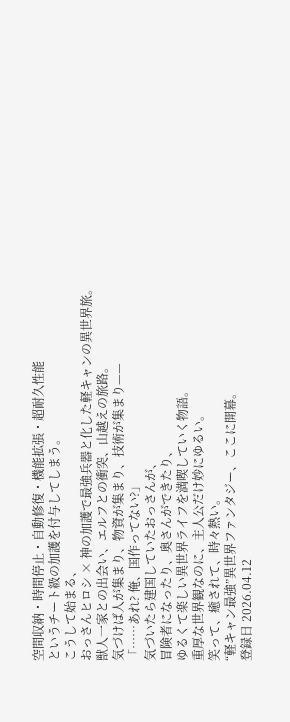空間収納・時間停止・自動修復・機能拡張・超耐久性能
というチート級の加護を付与してしまう。
こうして始まる、
おっさんヒロシ × 神の加護で最強兵器と化した軽キャンの異世界旅。
獣人一家との出会い、エルフとの衝突、山越えの旅路。
気づけば人が集まり、物資が集まり、技術が集まり——
「……あれ? 俺、国作ってない?」
気づいたら建国していたおっさんが、
冒険者になったり、奥さんができたり、
ゆるくて楽しい異世界ライフを満喫していく物語。
重厚な世界観なのに、主人公だけ妙にゆるい。
笑って、癒されて、時々熱い。
“軽キャン最強”異世界ファンタジー、ここに開幕。
登録日 2026.04.12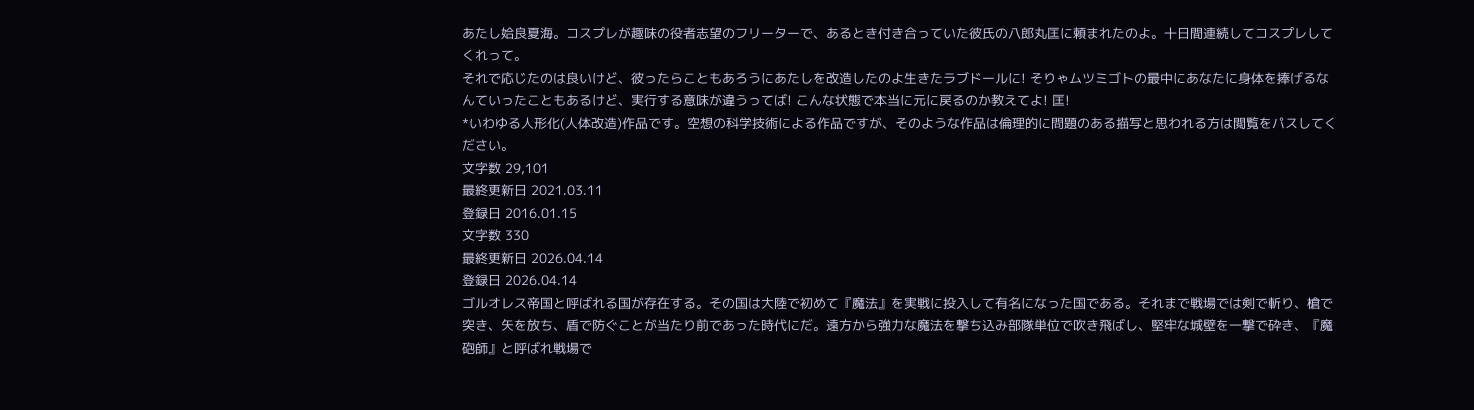あたし姶良夏海。コスプレが趣味の役者志望のフリーターで、あるとき付き合っていた彼氏の八郎丸匡に頼まれたのよ。十日間連続してコスプレしてくれって。
それで応じたのは良いけど、彼ったらこともあろうにあたしを改造したのよ生きたラブドールに! そりゃムツミゴトの最中にあなたに身体を捧げるなんていったこともあるけど、実行する意味が違うってば! こんな状態で本当に元に戻るのか教えてよ! 匡!
*いわゆる人形化(人体改造)作品です。空想の科学技術による作品ですが、そのような作品は倫理的に問題のある描写と思われる方は閲覧をパスしてください。
文字数 29,101
最終更新日 2021.03.11
登録日 2016.01.15
文字数 330
最終更新日 2026.04.14
登録日 2026.04.14
ゴルオレス帝国と呼ばれる国が存在する。その国は大陸で初めて『魔法』を実戦に投入して有名になった国である。それまで戦場では剣で斬り、槍で突き、矢を放ち、盾で防ぐことが当たり前であった時代にだ。遠方から強力な魔法を撃ち込み部隊単位で吹き飛ばし、堅牢な城壁を一撃で砕き、『魔砲師』と呼ばれ戦場で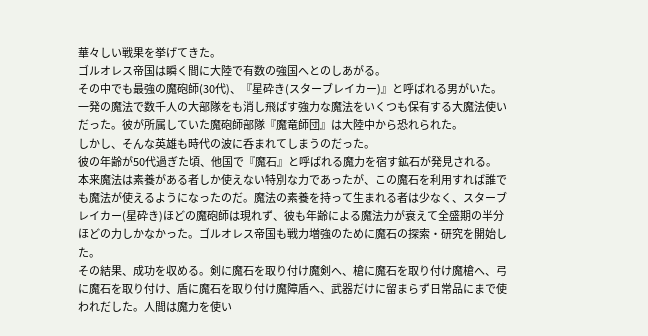華々しい戦果を挙げてきた。
ゴルオレス帝国は瞬く間に大陸で有数の強国へとのしあがる。
その中でも最強の魔砲師(30代)、『星砕き(スターブレイカー)』と呼ばれる男がいた。
一発の魔法で数千人の大部隊をも消し飛ばす強力な魔法をいくつも保有する大魔法使いだった。彼が所属していた魔砲師部隊『魔竜師団』は大陸中から恐れられた。
しかし、そんな英雄も時代の波に呑まれてしまうのだった。
彼の年齢が50代過ぎた頃、他国で『魔石』と呼ばれる魔力を宿す鉱石が発見される。
本来魔法は素養がある者しか使えない特別な力であったが、この魔石を利用すれば誰でも魔法が使えるようになったのだ。魔法の素養を持って生まれる者は少なく、スターブレイカー(星砕き)ほどの魔砲師は現れず、彼も年齢による魔法力が衰えて全盛期の半分ほどの力しかなかった。ゴルオレス帝国も戦力増強のために魔石の探索・研究を開始した。
その結果、成功を収める。剣に魔石を取り付け魔剣へ、槍に魔石を取り付け魔槍へ、弓に魔石を取り付け、盾に魔石を取り付け魔障盾へ、武器だけに留まらず日常品にまで使われだした。人間は魔力を使い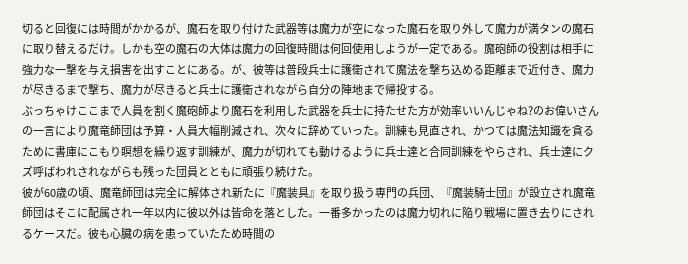切ると回復には時間がかかるが、魔石を取り付けた武器等は魔力が空になった魔石を取り外して魔力が満タンの魔石に取り替えるだけ。しかも空の魔石の大体は魔力の回復時間は何回使用しようが一定である。魔砲師の役割は相手に強力な一撃を与え損害を出すことにある。が、彼等は普段兵士に護衛されて魔法を撃ち込める距離まで近付き、魔力が尽きるまで撃ち、魔力が尽きると兵士に護衛されながら自分の陣地まで帰投する。
ぶっちゃけここまで人員を割く魔砲師より魔石を利用した武器を兵士に持たせた方が効率いいんじゃね?のお偉いさんの一言により魔竜師団は予算・人員大幅削減され、次々に辞めていった。訓練も見直され、かつては魔法知識を貪るために書庫にこもり瞑想を繰り返す訓練が、魔力が切れても動けるように兵士達と合同訓練をやらされ、兵士達にクズ呼ばわれされながらも残った団員とともに頑張り続けた。
彼が60歳の頃、魔竜師団は完全に解体され新たに『魔装具』を取り扱う専門の兵団、『魔装騎士団』が設立され魔竜師団はそこに配属され一年以内に彼以外は皆命を落とした。一番多かったのは魔力切れに陥り戦場に置き去りにされるケースだ。彼も心臓の病を患っていたため時間の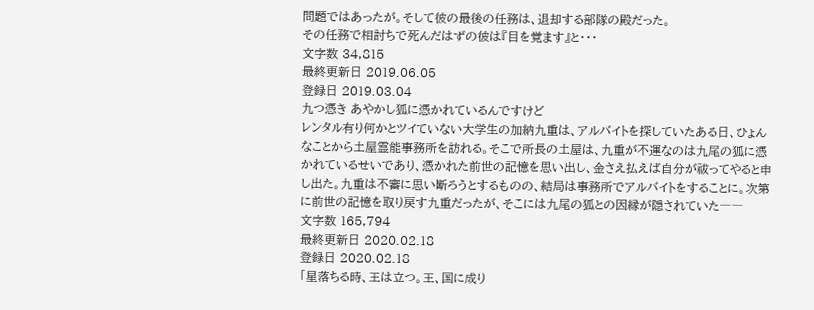問題ではあったが。そして彼の最後の任務は、退却する部隊の殿だった。
その任務で相討ちで死んだはずの彼は『目を覚ます』と・・・
文字数 34,815
最終更新日 2019.06.05
登録日 2019.03.04
九つ憑き あやかし狐に憑かれているんですけど
レンタル有り何かとツイていない大学生の加納九重は、アルバイトを探していたある日、ひょんなことから土屋霊能事務所を訪れる。そこで所長の土屋は、九重が不運なのは九尾の狐に憑かれているせいであり、憑かれた前世の記憶を思い出し、金さえ払えば自分が祓ってやると申し出た。九重は不審に思い断ろうとするものの、結局は事務所でアルバイトをすることに。次第に前世の記憶を取り戻す九重だったが、そこには九尾の狐との因縁が隠されていた――
文字数 165,794
最終更新日 2020.02.18
登録日 2020.02.18
「星落ちる時、王は立つ。王、国に成り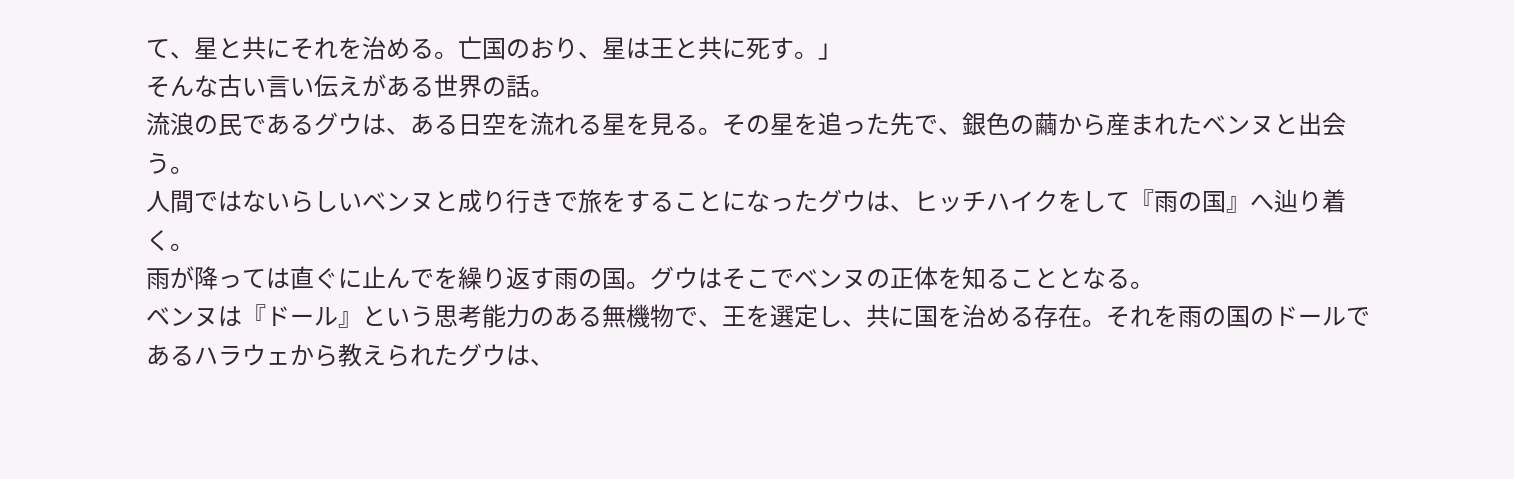て、星と共にそれを治める。亡国のおり、星は王と共に死す。」
そんな古い言い伝えがある世界の話。
流浪の民であるグウは、ある日空を流れる星を見る。その星を追った先で、銀色の繭から産まれたベンヌと出会う。
人間ではないらしいベンヌと成り行きで旅をすることになったグウは、ヒッチハイクをして『雨の国』へ辿り着く。
雨が降っては直ぐに止んでを繰り返す雨の国。グウはそこでベンヌの正体を知ることとなる。
ベンヌは『ドール』という思考能力のある無機物で、王を選定し、共に国を治める存在。それを雨の国のドールであるハラウェから教えられたグウは、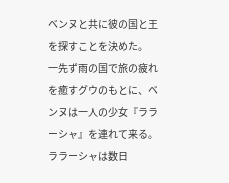ベンヌと共に彼の国と王を探すことを決めた。
一先ず雨の国で旅の疲れを癒すグウのもとに、ベンヌは一人の少女『ララーシャ』を連れて来る。ララーシャは数日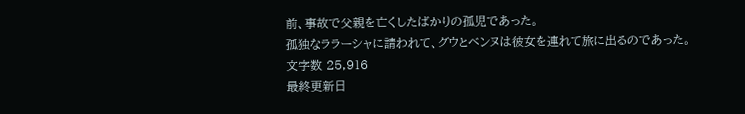前、事故で父親を亡くしたばかりの孤児であった。
孤独なララーシャに請われて、グウとベンヌは彼女を連れて旅に出るのであった。
文字数 25,916
最終更新日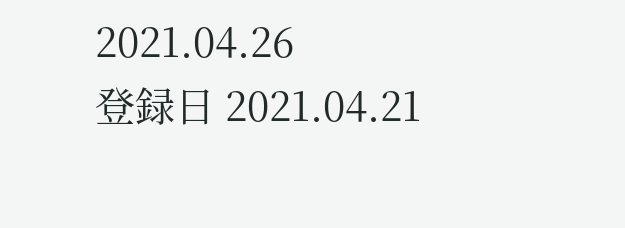2021.04.26
登録日 2021.04.21